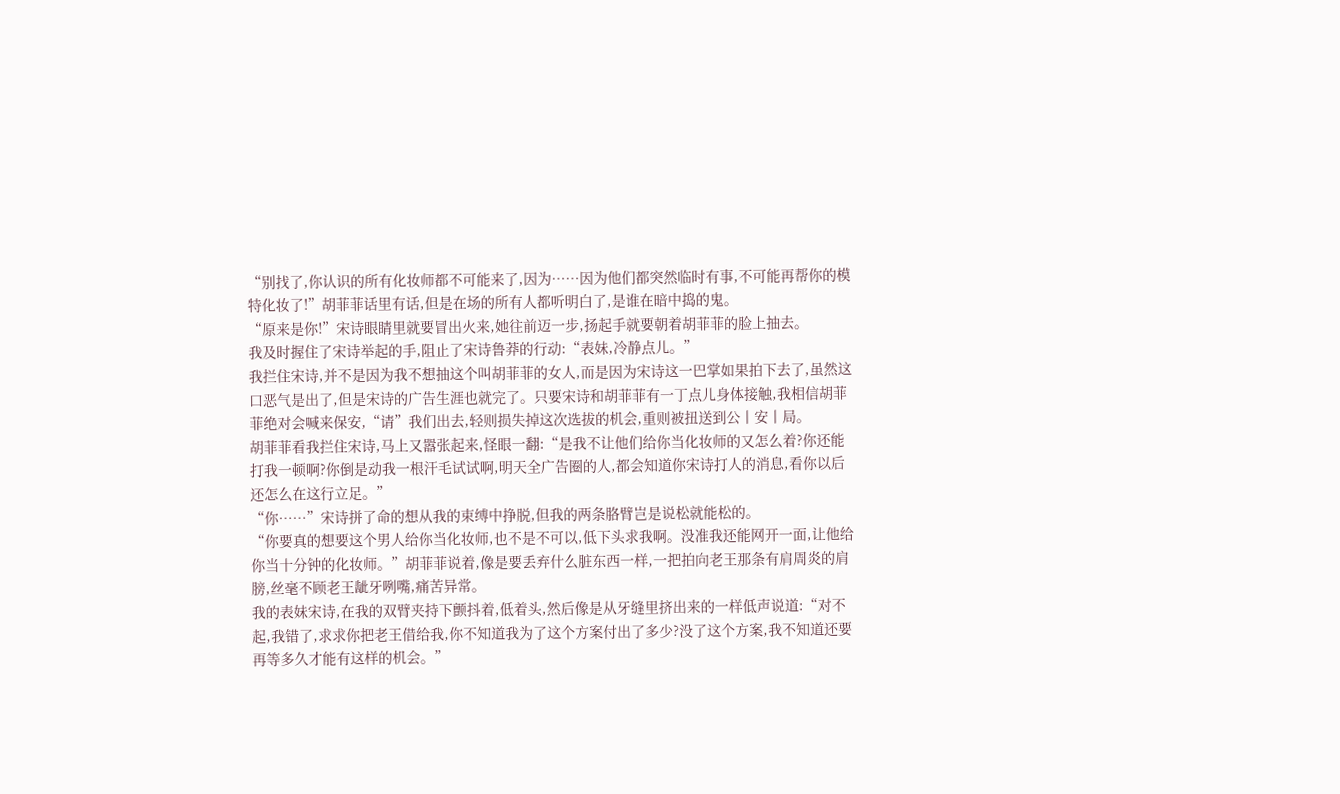“别找了,你认识的所有化妆师都不可能来了,因为……因为他们都突然临时有事,不可能再帮你的模特化妆了!”胡菲菲话里有话,但是在场的所有人都听明白了,是谁在暗中捣的鬼。
“原来是你!”宋诗眼睛里就要冒出火来,她往前迈一步,扬起手就要朝着胡菲菲的脸上抽去。
我及时握住了宋诗举起的手,阻止了宋诗鲁莽的行动:“表妹,冷静点儿。”
我拦住宋诗,并不是因为我不想抽这个叫胡菲菲的女人,而是因为宋诗这一巴掌如果拍下去了,虽然这口恶气是出了,但是宋诗的广告生涯也就完了。只要宋诗和胡菲菲有一丁点儿身体接触,我相信胡菲菲绝对会喊来保安,“请”我们出去,轻则损失掉这次选拔的机会,重则被扭送到公丨安丨局。
胡菲菲看我拦住宋诗,马上又嚣张起来,怪眼一翻:“是我不让他们给你当化妆师的又怎么着?你还能打我一顿啊?你倒是动我一根汗毛试试啊,明天全广告圈的人,都会知道你宋诗打人的消息,看你以后还怎么在这行立足。”
“你……”宋诗拼了命的想从我的束缚中挣脱,但我的两条胳臂岂是说松就能松的。
“你要真的想要这个男人给你当化妆师,也不是不可以,低下头求我啊。没准我还能网开一面,让他给你当十分钟的化妆师。”胡菲菲说着,像是要丢弃什么脏东西一样,一把拍向老王那条有肩周炎的肩膀,丝毫不顾老王龇牙咧嘴,痛苦异常。
我的表妹宋诗,在我的双臂夹持下颤抖着,低着头,然后像是从牙缝里挤出来的一样低声说道:“对不起,我错了,求求你把老王借给我,你不知道我为了这个方案付出了多少?没了这个方案,我不知道还要再等多久才能有这样的机会。”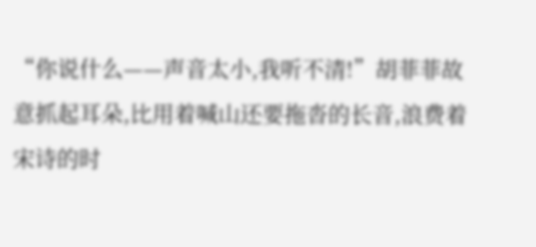“你说什么——声音太小,我听不清!”胡菲菲故意抓起耳朵,比用着喊山还要拖沓的长音,浪费着宋诗的时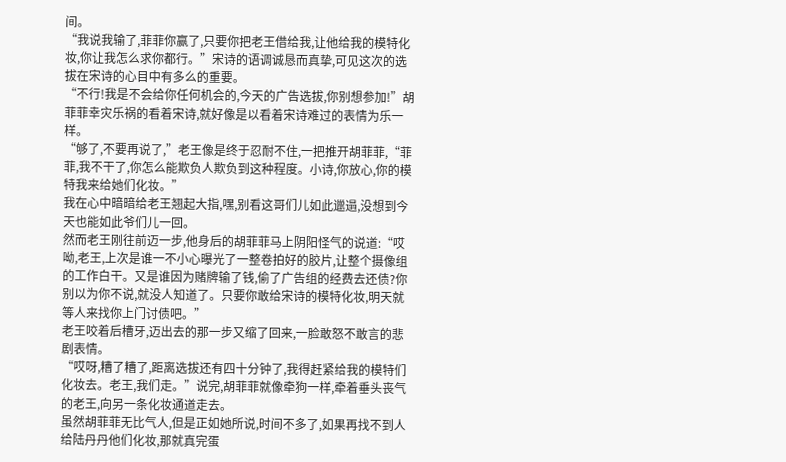间。
“我说我输了,菲菲你赢了,只要你把老王借给我,让他给我的模特化妆,你让我怎么求你都行。”宋诗的语调诚恳而真挚,可见这次的选拔在宋诗的心目中有多么的重要。
“不行!我是不会给你任何机会的,今天的广告选拔,你别想参加!”胡菲菲幸灾乐祸的看着宋诗,就好像是以看着宋诗难过的表情为乐一样。
“够了,不要再说了,”老王像是终于忍耐不住,一把推开胡菲菲,“菲菲,我不干了,你怎么能欺负人欺负到这种程度。小诗,你放心,你的模特我来给她们化妆。”
我在心中暗暗给老王翘起大指,嘿,别看这哥们儿如此邋遢,没想到今天也能如此爷们儿一回。
然而老王刚往前迈一步,他身后的胡菲菲马上阴阳怪气的说道:“哎呦,老王,上次是谁一不小心曝光了一整卷拍好的胶片,让整个摄像组的工作白干。又是谁因为赌牌输了钱,偷了广告组的经费去还债?你别以为你不说,就没人知道了。只要你敢给宋诗的模特化妆,明天就等人来找你上门讨债吧。”
老王咬着后槽牙,迈出去的那一步又缩了回来,一脸敢怒不敢言的悲剧表情。
“哎呀,糟了糟了,距离选拔还有四十分钟了,我得赶紧给我的模特们化妆去。老王,我们走。”说完,胡菲菲就像牵狗一样,牵着垂头丧气的老王,向另一条化妆通道走去。
虽然胡菲菲无比气人,但是正如她所说,时间不多了,如果再找不到人给陆丹丹他们化妆,那就真完蛋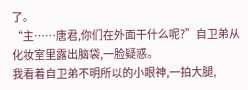了。
“主……唐君,你们在外面干什么呢?”自卫弟从化妆室里露出脑袋,一脸疑惑。
我看着自卫弟不明所以的小眼神,一拍大腿,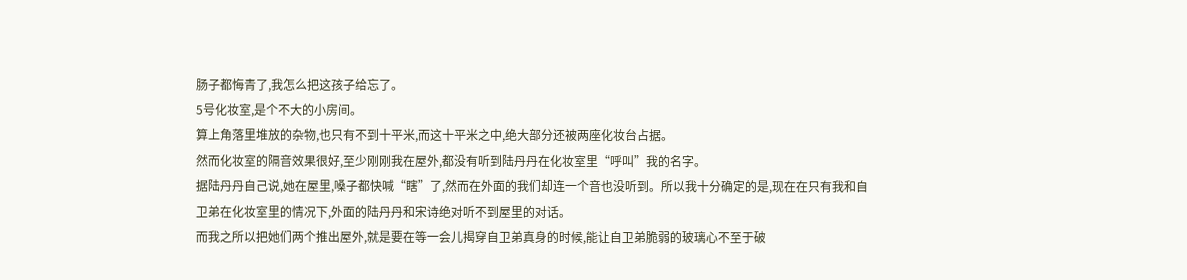肠子都悔青了,我怎么把这孩子给忘了。
5号化妆室,是个不大的小房间。
算上角落里堆放的杂物,也只有不到十平米,而这十平米之中,绝大部分还被两座化妆台占据。
然而化妆室的隔音效果很好,至少刚刚我在屋外,都没有听到陆丹丹在化妆室里“呼叫”我的名字。
据陆丹丹自己说,她在屋里,嗓子都快喊“瞎”了,然而在外面的我们却连一个音也没听到。所以我十分确定的是,现在在只有我和自卫弟在化妆室里的情况下,外面的陆丹丹和宋诗绝对听不到屋里的对话。
而我之所以把她们两个推出屋外,就是要在等一会儿揭穿自卫弟真身的时候,能让自卫弟脆弱的玻璃心不至于破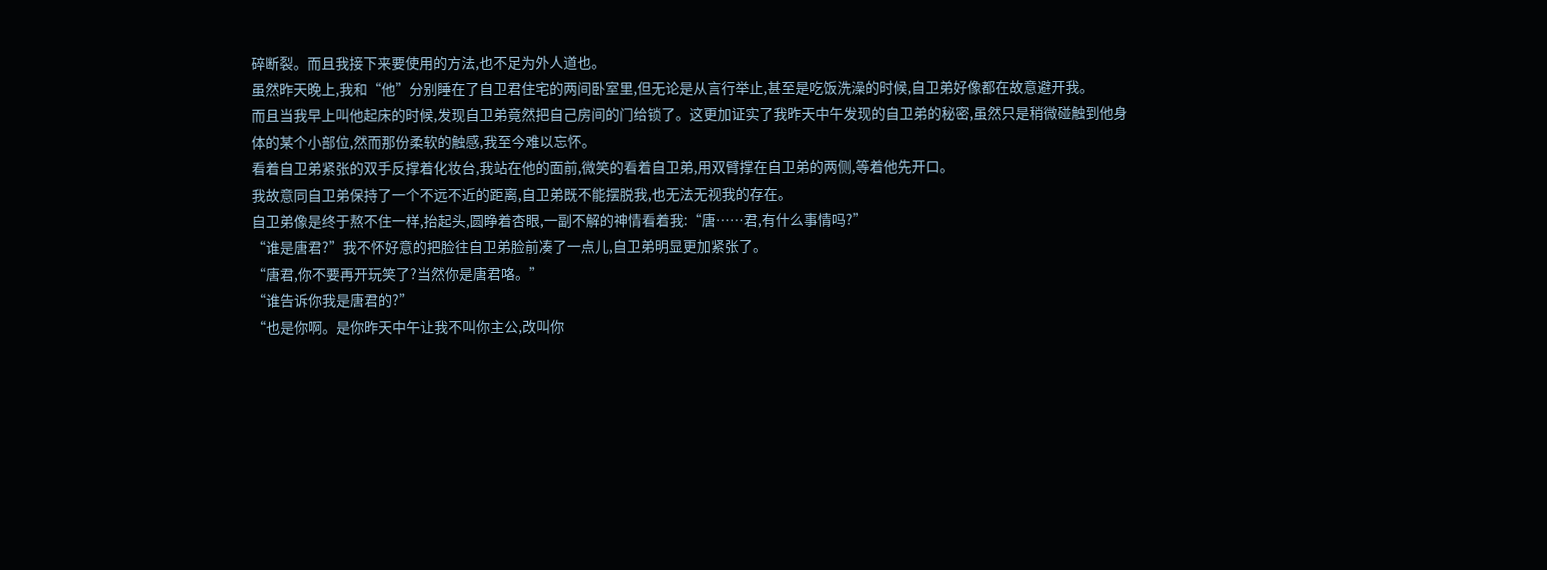碎断裂。而且我接下来要使用的方法,也不足为外人道也。
虽然昨天晚上,我和“他”分别睡在了自卫君住宅的两间卧室里,但无论是从言行举止,甚至是吃饭洗澡的时候,自卫弟好像都在故意避开我。
而且当我早上叫他起床的时候,发现自卫弟竟然把自己房间的门给锁了。这更加证实了我昨天中午发现的自卫弟的秘密,虽然只是稍微碰触到他身体的某个小部位,然而那份柔软的触感,我至今难以忘怀。
看着自卫弟紧张的双手反撑着化妆台,我站在他的面前,微笑的看着自卫弟,用双臂撑在自卫弟的两侧,等着他先开口。
我故意同自卫弟保持了一个不远不近的距离,自卫弟既不能摆脱我,也无法无视我的存在。
自卫弟像是终于熬不住一样,抬起头,圆睁着杏眼,一副不解的神情看着我:“唐……君,有什么事情吗?”
“谁是唐君?”我不怀好意的把脸往自卫弟脸前凑了一点儿,自卫弟明显更加紧张了。
“唐君,你不要再开玩笑了?当然你是唐君咯。”
“谁告诉你我是唐君的?”
“也是你啊。是你昨天中午让我不叫你主公,改叫你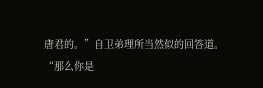唐君的。”自卫弟理所当然似的回答道。
“那么你是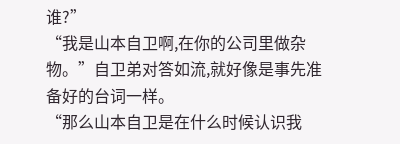谁?”
“我是山本自卫啊,在你的公司里做杂物。”自卫弟对答如流,就好像是事先准备好的台词一样。
“那么山本自卫是在什么时候认识我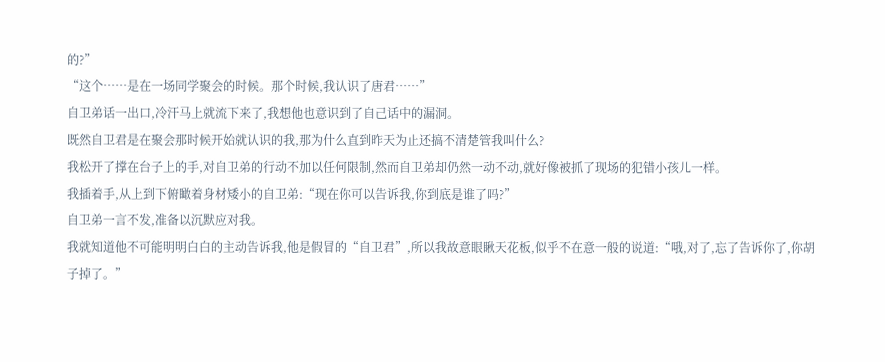的?”
“这个……是在一场同学聚会的时候。那个时候,我认识了唐君……”
自卫弟话一出口,冷汗马上就流下来了,我想他也意识到了自己话中的漏洞。
既然自卫君是在聚会那时候开始就认识的我,那为什么直到昨天为止还搞不清楚管我叫什么?
我松开了撑在台子上的手,对自卫弟的行动不加以任何限制,然而自卫弟却仍然一动不动,就好像被抓了现场的犯错小孩儿一样。
我插着手,从上到下俯瞰着身材矮小的自卫弟:“现在你可以告诉我,你到底是谁了吗?”
自卫弟一言不发,准备以沉默应对我。
我就知道他不可能明明白白的主动告诉我,他是假冒的“自卫君”,所以我故意眼瞅天花板,似乎不在意一般的说道:“哦,对了,忘了告诉你了,你胡子掉了。”